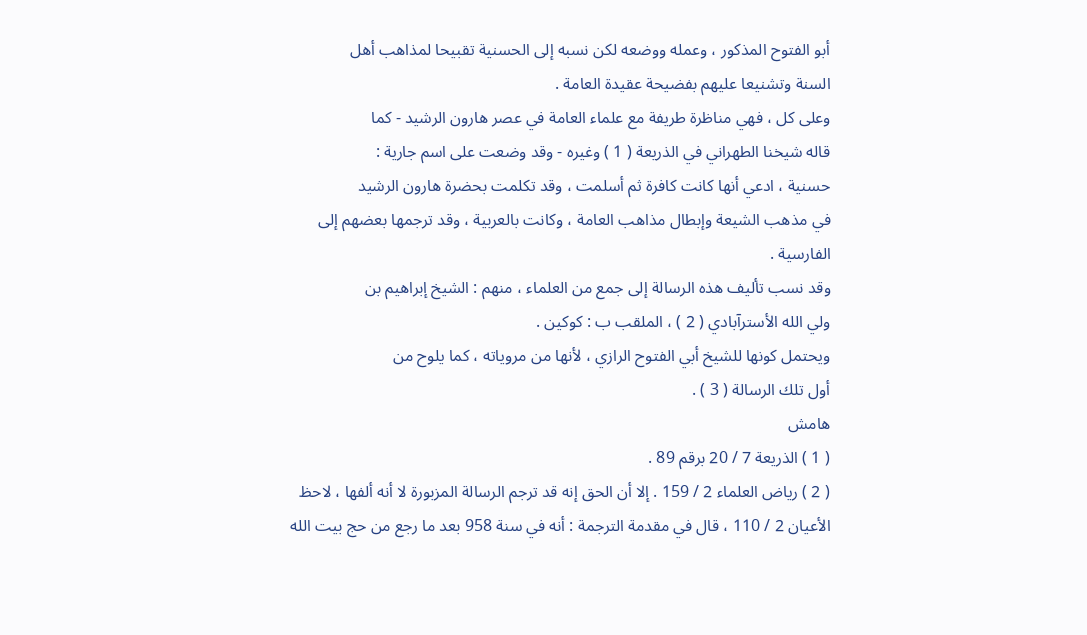أبو الفتوح المذكور ، وعمله ووضعه لكن نسبه إلى الحسنية تقبيحا لمذاهب أهل
السنة وتشنيعا عليهم بفضيحة عقيدة العامة .
وعلى كل ، فهي مناظرة طريفة مع علماء العامة في عصر هارون الرشيد - كما
قاله شيخنا الطهراني في الذريعة ( 1 ) وغيره - وقد وضعت على اسم جارية :
حسنية ، ادعي أنها كانت كافرة ثم أسلمت ، وقد تكلمت بحضرة هارون الرشيد
في مذهب الشيعة وإبطال مذاهب العامة ، وكانت بالعربية ، وقد ترجمها بعضهم إلى
الفارسية .
وقد نسب تأليف هذه الرسالة إلى جمع من العلماء ، منهم : الشيخ إبراهيم بن
ولي الله الأسترآبادي ( 2 ) ، الملقب ب : كوكين .
ويحتمل كونها للشيخ أبي الفتوح الرازي ، لأنها من مروياته ، كما يلوح من
أول تلك الرسالة ( 3 ) .
هامش
( 1 ) الذريعة 7 / 20 برقم 89 .
( 2 ) رياض العلماء 2 / 159 . إلا أن الحق إنه قد ترجم الرسالة المزبورة لا أنه ألفها ، لاحظ
الأعيان 2 / 110 ، قال في مقدمة الترجمة : أنه في سنة 958 بعد ما رجع من حج بيت الله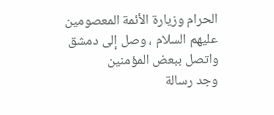الحرام وزيارة الأئمة المعصومين عليهم السلام ، وصل إلى دمشق واتصل ببعض المؤمنين
وجد رسالة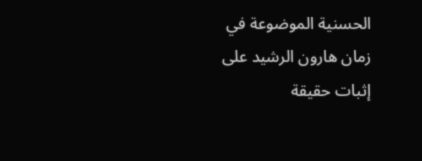الحسنية الموضوعة في زمان هارون الرشيد على إثبات حقيقة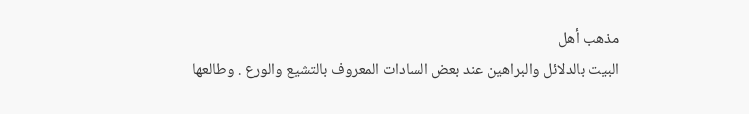مذهب أهل
البيت بالدلائل والبراهين عند بعض السادات المعروف بالتشيع والورع . وطالعها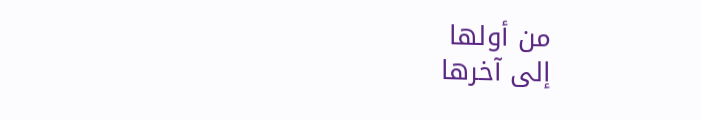من أولها
إلى آخرها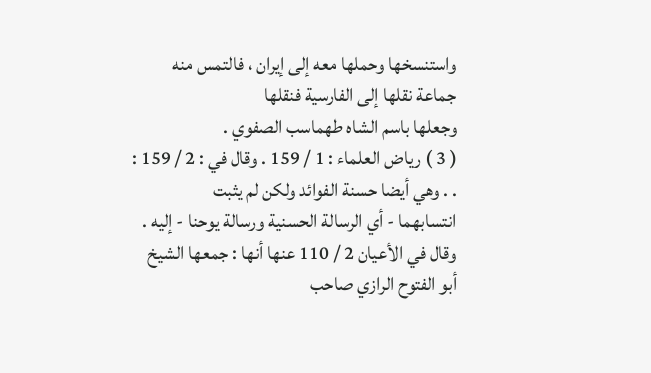واستنسخها وحملها معه إلى إيران ، فالتمس منه جماعة نقلها إلى الفارسية فنقلها
وجعلها باسم الشاه طهماسب الصفوي .
( 3 ) رياض العلماء : 1 / 159 . وقال في : 2 / 159 : . . وهي أيضا حسنة الفوائد ولكن لم يثبت
انتسابهما - أي الرسالة الحسنية ورسالة يوحنا - إليه .
وقال في الأعيان 2 / 110 عنها أنها : جمعها الشيخ أبو الفتوح الرازي صاحب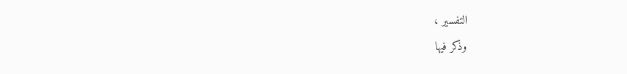التفسير ،
وذكر فيها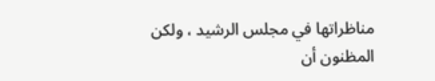مناظراتها في مجلس الرشيد ، ولكن المظنون أن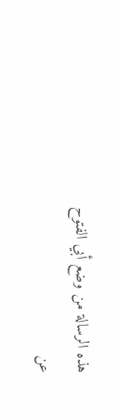هذه الرسالة من وضع أبي الفتوح
عن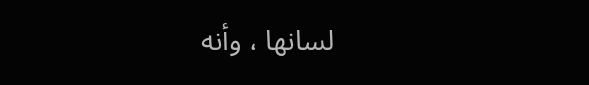لسانها ، وأنه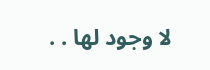لا وجود لها . .